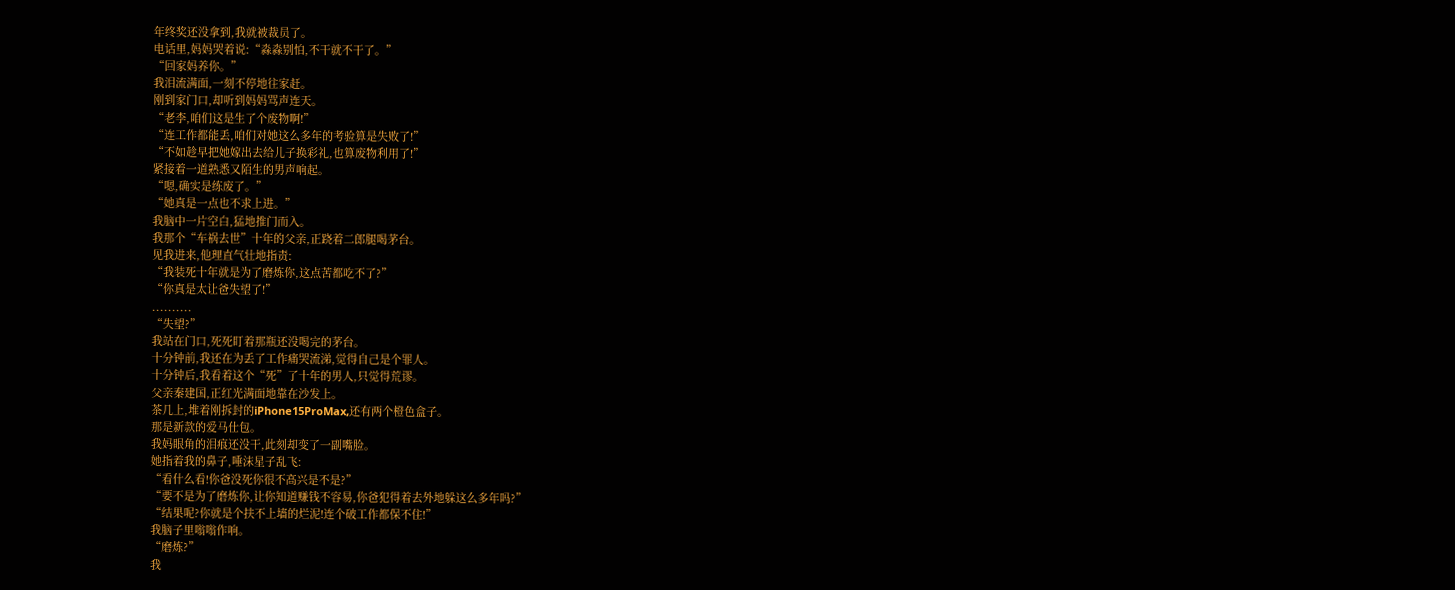年终奖还没拿到,我就被裁员了。
电话里,妈妈哭着说:“淼淼别怕,不干就不干了。”
“回家妈养你。”
我泪流满面,一刻不停地往家赶。
刚到家门口,却听到妈妈骂声连天。
“老李,咱们这是生了个废物啊!”
“连工作都能丢,咱们对她这么多年的考验算是失败了!”
“不如趁早把她嫁出去给儿子换彩礼,也算废物利用了!”
紧接着一道熟悉又陌生的男声响起。
“嗯,确实是练废了。”
“她真是一点也不求上进。”
我脑中一片空白,猛地推门而入。
我那个“车祸去世”十年的父亲,正跷着二郎腿喝茅台。
见我进来,他理直气壮地指责:
“我装死十年就是为了磨炼你,这点苦都吃不了?”
“你真是太让爸失望了!”
..........
“失望?”
我站在门口,死死盯着那瓶还没喝完的茅台。
十分钟前,我还在为丢了工作痛哭流涕,觉得自己是个罪人。
十分钟后,我看着这个“死”了十年的男人,只觉得荒谬。
父亲秦建国,正红光满面地靠在沙发上。
茶几上,堆着刚拆封的iPhone15ProMax,还有两个橙色盒子。
那是新款的爱马仕包。
我妈眼角的泪痕还没干,此刻却变了一副嘴脸。
她指着我的鼻子,唾沫星子乱飞:
“看什么看!你爸没死你很不高兴是不是?”
“要不是为了磨炼你,让你知道赚钱不容易,你爸犯得着去外地躲这么多年吗?”
“结果呢?你就是个扶不上墙的烂泥!连个破工作都保不住!”
我脑子里嗡嗡作响。
“磨炼?”
我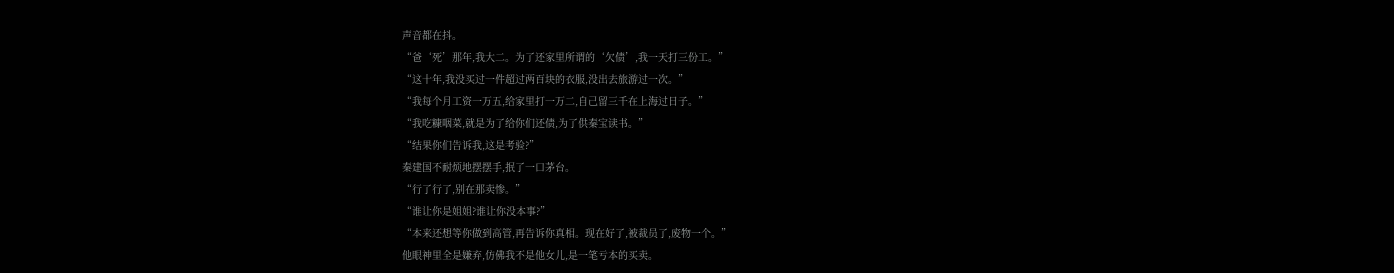声音都在抖。
“爸‘死’那年,我大二。为了还家里所谓的‘欠债’,我一天打三份工。”
“这十年,我没买过一件超过两百块的衣服,没出去旅游过一次。”
“我每个月工资一万五,给家里打一万二,自己留三千在上海过日子。”
“我吃糠咽菜,就是为了给你们还债,为了供秦宝读书。”
“结果你们告诉我,这是考验?”
秦建国不耐烦地摆摆手,抿了一口茅台。
“行了行了,别在那卖惨。”
“谁让你是姐姐?谁让你没本事?”
“本来还想等你做到高管,再告诉你真相。现在好了,被裁员了,废物一个。”
他眼神里全是嫌弃,仿佛我不是他女儿,是一笔亏本的买卖。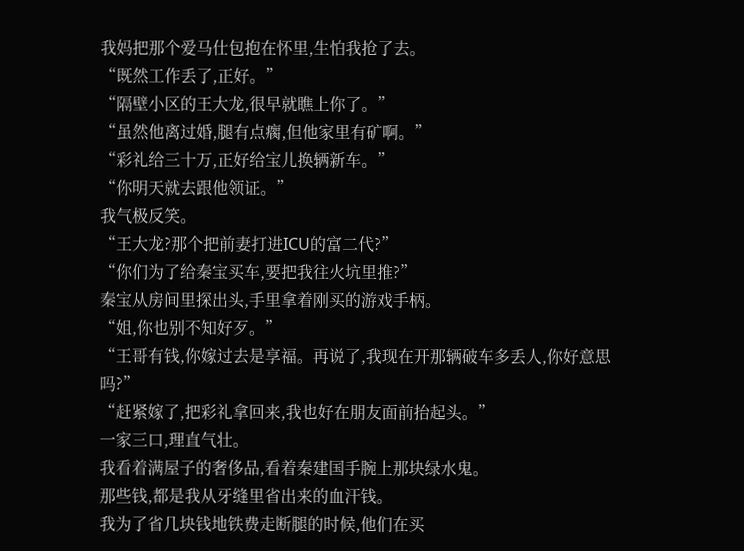我妈把那个爱马仕包抱在怀里,生怕我抢了去。
“既然工作丢了,正好。”
“隔壁小区的王大龙,很早就瞧上你了。”
“虽然他离过婚,腿有点瘸,但他家里有矿啊。”
“彩礼给三十万,正好给宝儿换辆新车。”
“你明天就去跟他领证。”
我气极反笑。
“王大龙?那个把前妻打进ICU的富二代?”
“你们为了给秦宝买车,要把我往火坑里推?”
秦宝从房间里探出头,手里拿着刚买的游戏手柄。
“姐,你也别不知好歹。”
“王哥有钱,你嫁过去是享福。再说了,我现在开那辆破车多丢人,你好意思吗?”
“赶紧嫁了,把彩礼拿回来,我也好在朋友面前抬起头。”
一家三口,理直气壮。
我看着满屋子的奢侈品,看着秦建国手腕上那块绿水鬼。
那些钱,都是我从牙缝里省出来的血汗钱。
我为了省几块钱地铁费走断腿的时候,他们在买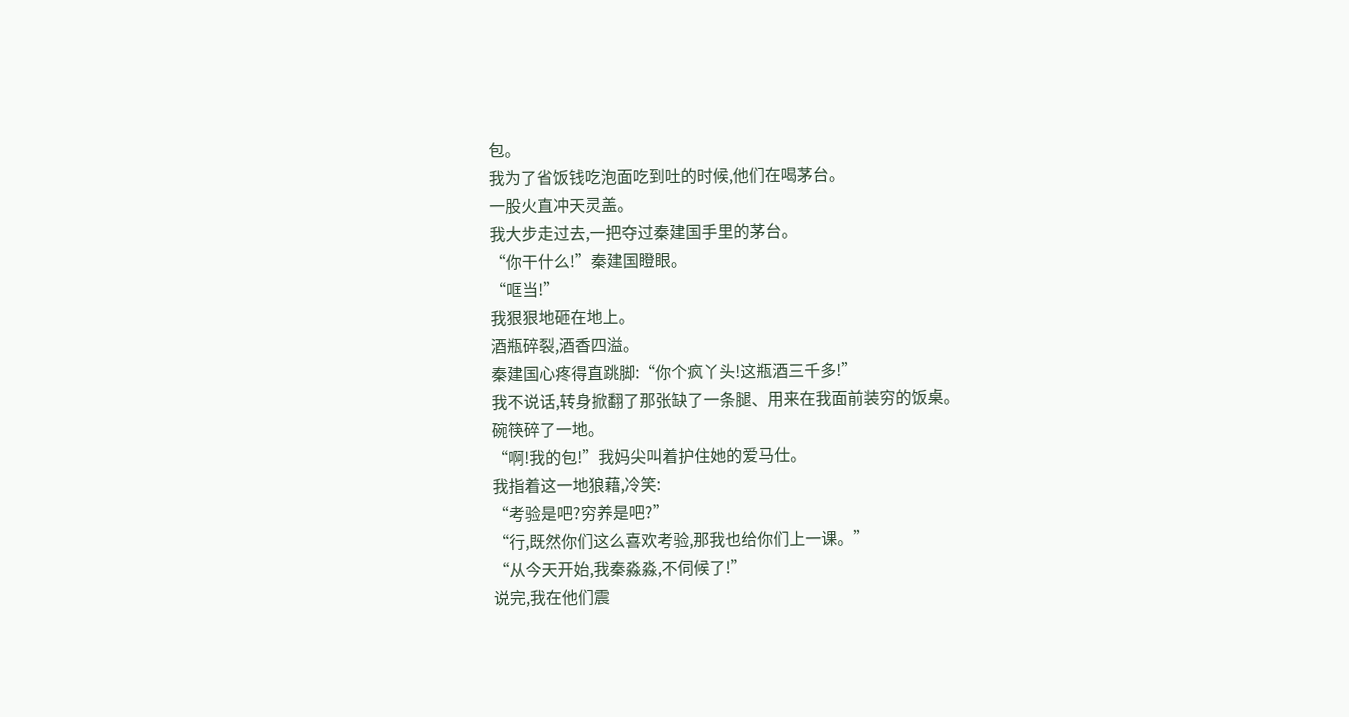包。
我为了省饭钱吃泡面吃到吐的时候,他们在喝茅台。
一股火直冲天灵盖。
我大步走过去,一把夺过秦建国手里的茅台。
“你干什么!”秦建国瞪眼。
“哐当!”
我狠狠地砸在地上。
酒瓶碎裂,酒香四溢。
秦建国心疼得直跳脚:“你个疯丫头!这瓶酒三千多!”
我不说话,转身掀翻了那张缺了一条腿、用来在我面前装穷的饭桌。
碗筷碎了一地。
“啊!我的包!”我妈尖叫着护住她的爱马仕。
我指着这一地狼藉,冷笑:
“考验是吧?穷养是吧?”
“行,既然你们这么喜欢考验,那我也给你们上一课。”
“从今天开始,我秦淼淼,不伺候了!”
说完,我在他们震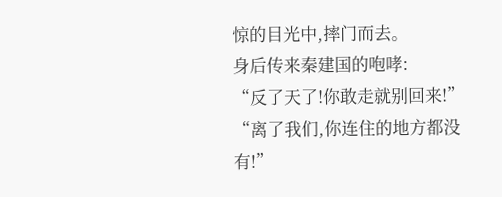惊的目光中,摔门而去。
身后传来秦建国的咆哮:
“反了天了!你敢走就别回来!”
“离了我们,你连住的地方都没有!”